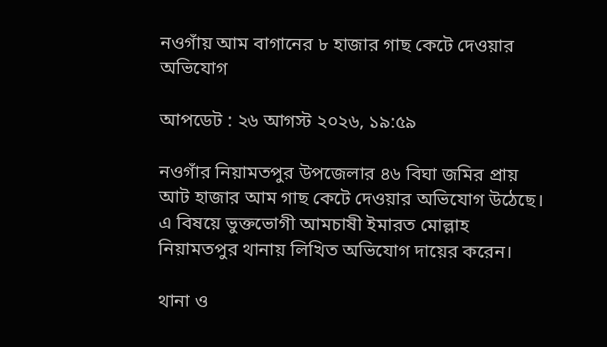নওগাঁয় আম বাগানের ৮ হাজার গাছ কেটে দেওয়ার অভিযোগ

আপডেট : ২৬ আগস্ট ২০২৬, ১৯:৫৯

নওগাঁর নিয়ামতপুর উপজেলার ৪৬ বিঘা জমির প্রায় আট হাজার আম গাছ কেটে দেওয়ার অভিযোগ উঠেছে। এ বিষয়ে ভুক্তভোগী আমচাষী ইমারত মোল্লাহ নিয়ামতপুর থানায় লিখিত অভিযোগ দায়ের করেন।

থানা ও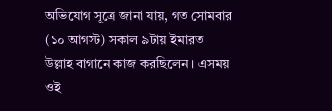অভিযোগ সূত্রে জানা যায়, গত সোমবার (১০ আগস্ট) সকাল ৯টায় ইমারত উল্লাহ বাগানে কাজ করছিলেন। এসময় ওই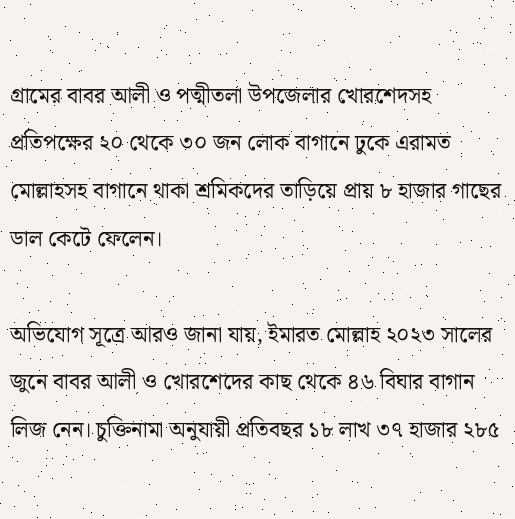গ্রামের বাবর আলী ও পত্মীতলা উপজেলার খোরশেদসহ প্রতিপক্ষের ২০ থেকে ৩০ জন লোক বাগানে ঢুকে এরামত মোল্লাহসহ বাগানে থাকা শ্রমিকদের তাড়িয়ে প্রায় ৮ হাজার গাছের ডাল কেটে ফেলেন।

অভিযোগ সূত্রে আরও জানা যায়, ইমারত মোল্লাহ ২০২৩ সালের জুনে বাবর আলী ও খোরশেদের কাছ থেকে ৪৬ বিঘার বাগান লিজ নেন। চুক্তিনামা অনুযায়ী প্রতিবছর ১৮ লাখ ৩৭ হাজার ২৮৫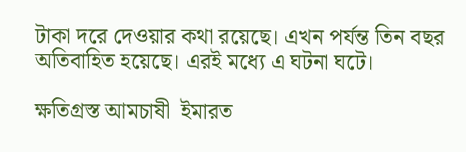টাকা দরে দেওয়ার কথা রয়েছে। এখন পর্যন্ত তিন বছর অতিবাহিত হয়েছে। এরই মধ্যে এ ঘটনা ঘটে।

ক্ষতিগ্রস্ত আমচাষী  ইমারত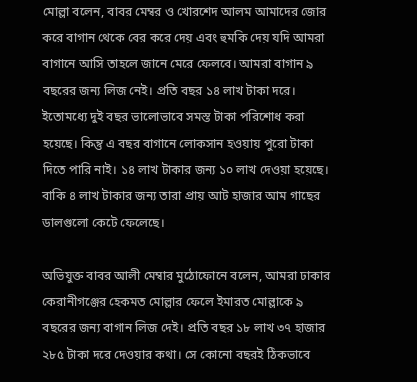মোল্লা বলেন, বাবর মেম্বর ও খোরশেদ আলম আমাদের জোর করে বাগান থেকে বের করে দেয় এবং হুমকি দেয় যদি আমরা বাগানে আসি তাহলে জানে মেরে ফেলবে। আমরা বাগান ৯ বছরের জন্য লিজ নেই। প্রতি বছর ১৪ লাখ টাকা দরে। ইতোমধ্যে দুই বছর ভালোভাবে সমস্ত টাকা পরিশোধ করা হয়েছে। কিন্তু এ বছর বাগানে লোকসান হওয়ায় পুরো টাকা দিতে পারি নাই। ১৪ লাখ টাকার জন্য ১০ লাখ দেওয়া হয়েছে। বাকি ৪ লাখ টাকার জন্য তারা প্রায় আট হাজার আম গাছের ডালগুলো কেটে ফেলেছে।

অভিযুক্ত বাবর আলী মেম্বার মুঠোফোনে বলেন, আমরা ঢাকার কেরানীগঞ্জের হেকমত মোল্লার ফেলে ইমারত মোল্লাকে ৯ বছরের জন্য বাগান লিজ দেই। প্রতি বছর ১৮ লাখ ৩৭ হাজার ২৮৫ টাকা দরে দেওয়ার কথা। সে কোনো বছরই ঠিকভাবে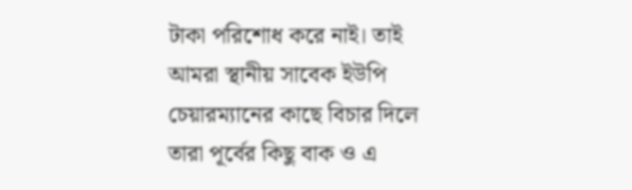টাকা পরিশোধ করে নাই। তাই আমরা স্থানীয় সাবেক ইউপি চেয়ারম্যানের কাছে বিচার দিলে তারা পূর্বের কিছু বাক ও এ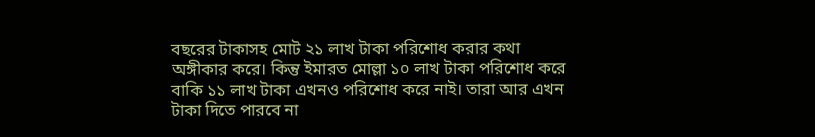বছরের টাকাসহ মোট ২১ লাখ টাকা পরিশোধ করার কথা অঙ্গীকার করে। কিন্তু ইমারত মোল্লা ১০ লাখ টাকা পরিশোধ করে বাকি ১১ লাখ টাকা এখনও পরিশোধ করে নাই। তারা আর এখন টাকা দিতে পারবে না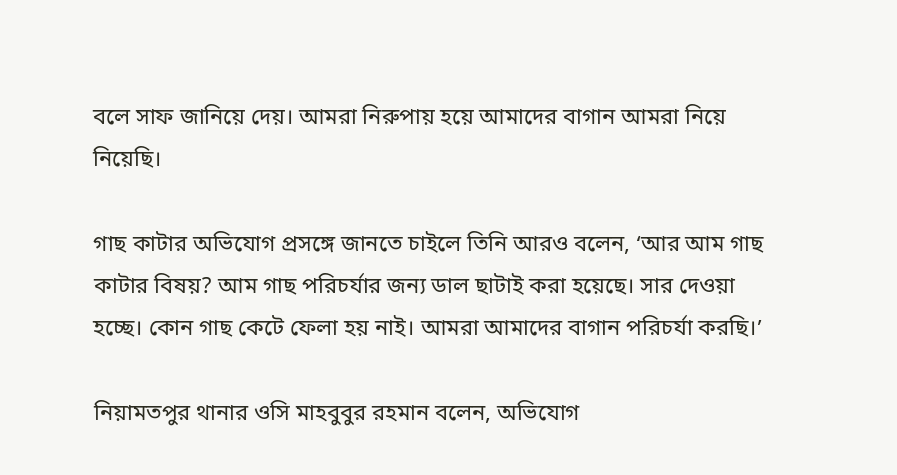বলে সাফ জানিয়ে দেয়। আমরা নিরুপায় হয়ে আমাদের বাগান আমরা নিয়ে নিয়েছি।

গাছ কাটার অভিযোগ প্রসঙ্গে জানতে চাইলে তিনি আরও বলেন, ‘আর আম গাছ কাটার বিষয়? আম গাছ পরিচর্যার জন্য ডাল ছাটাই করা হয়েছে। সার দেওয়া হচ্ছে। কোন গাছ কেটে ফেলা হয় নাই। আমরা আমাদের বাগান পরিচর্যা করছি।’

নিয়ামতপুর থানার ওসি মাহবুবুর রহমান বলেন, অভিযোগ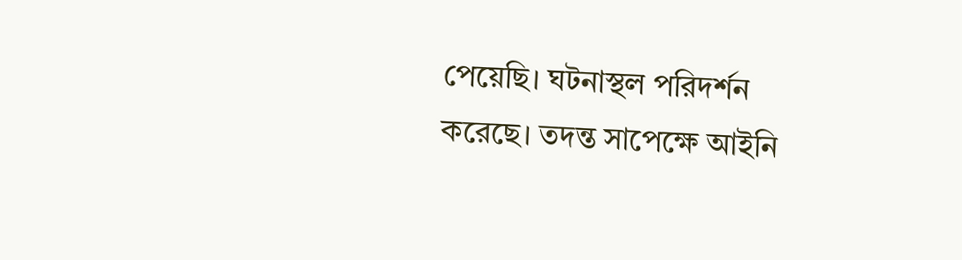পেয়েছি। ঘটনাস্থল পরিদর্শন করেছে। তদন্ত সাপেক্ষে আইনি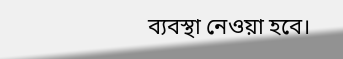ব্যবস্থা নেওয়া হবে।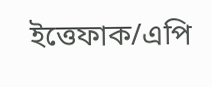ইত্তেফাক/এপি